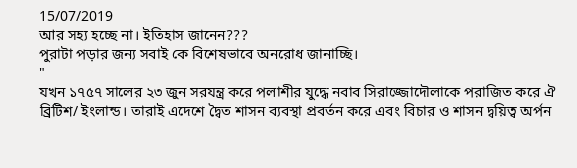15/07/2019
আর সহ্য হচ্ছে না। ইতিহাস জানেন???
পুরাটা পড়ার জন্য সবাই কে বিশেষভাবে অনরোধ জানাচ্ছি।
"
যখন ১৭৫৭ সালের ২৩ জুন সরযন্ত্র করে পলাশীর যুদ্ধে নবাব সিরাজ্জোদৌলাকে পরাজিত করে ঐ ব্রিটিশ/ ইংলান্ড। তারাই এদেশে দ্বৈত শাসন ব্যবস্থা প্রবর্তন করে এবং বিচার ও শাসন দ্বয়িত্ব অর্পন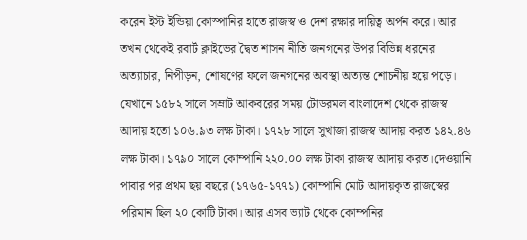করেন ইস্ট ইন্ডিয়া কোস্পানির হাতে রাজস্ব ও দেশ রক্ষার দায়িত্ব অর্পন করে। আর তখন থেকেই রবার্ট ক্লাইভের দ্বৈত শাসন নীতি জনগনের উপর বিভিন্ন ধরনের অত্যাচার, নিপীড়ন, শোষণের ফলে জনগনের অবস্থা অত্যন্ত শোচনীয় হয়ে পড়ে। যেখানে ১৫৮২ সালে সম্রাট আকবরের সময় টোডরমল বাংলাদেশ থেকে রাজস্ব আদায় হতো ১০৬.৯৩ লক্ষ টাকা। ১৭২৮ সালে সুখাজা রাজস্ব আদায় করত ১৪২.৪৬ লক্ষ টাকা। ১৭৯০ সালে কোম্পানি ২২০.০০ লক্ষ টাকা রাজস্ব আদায় করত।দেওয়ানি পাবার পর প্রথম ছয় বছরে (১৭৬৫-১৭৭১) কোম্পানি মোট আদায়কৃত রাজস্বের পরিমান ছিল ২০ কোটি টাকা। আর এসব ভ্যাট থেকে কোম্পনির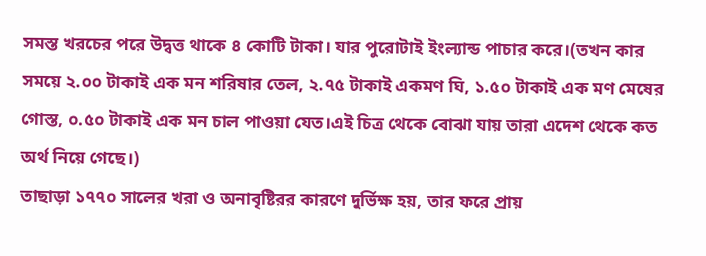সমস্ত খরচের পরে উদ্বত্ত থাকে ৪ কোটি টাকা। যার পুরোটাই ইংল্যান্ড পাচার করে।(তখন কার সময়ে ২.০০ টাকাই এক মন শরিষার তেল, ২.৭৫ টাকাই একমণ ঘি, ১.৫০ টাকাই এক মণ মেষের গোস্ত, ০.৫০ টাকাই এক মন চাল পাওয়া যেত।এই চিত্র থেকে বোঝা যায় তারা এদেশ থেকে কত অর্থ নিয়ে গেছে।)
তাছাড়া ১৭৭০ সালের খরা ও অনাবৃষ্টিরর কারণে দুর্ভিক্ষ হয়, তার ফরে প্রায়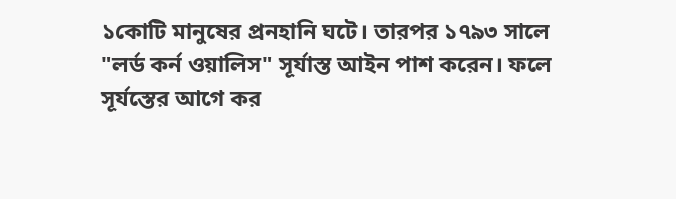১কোটি মানুষের প্রনহানি ঘটে। তারপর ১৭৯৩ সালে "লর্ড কর্ন ওয়ালিস" সূর্যাস্ত আইন পাশ করেন। ফলে সূর্যস্তের আগে কর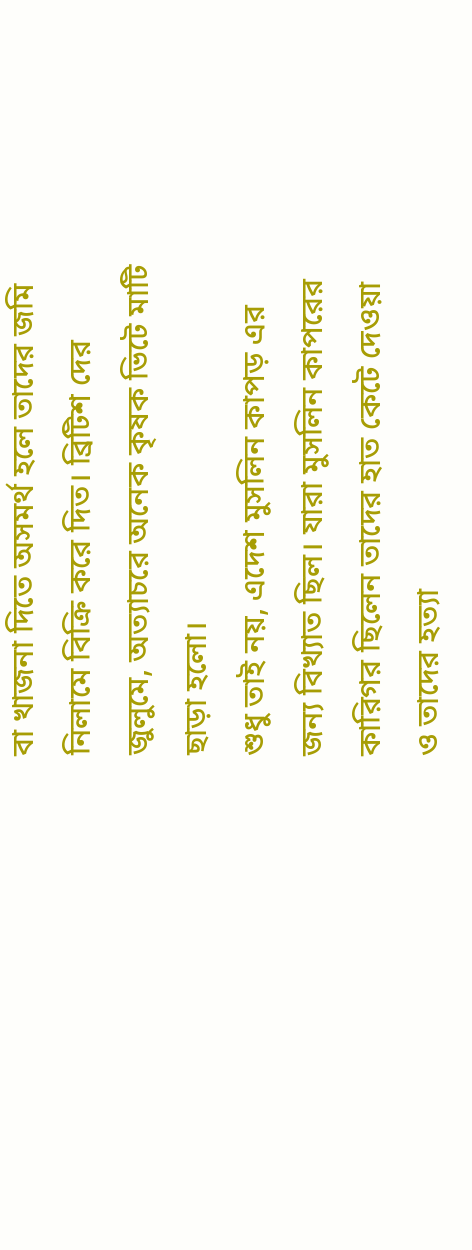বা খাজনা দিতে অসমর্থ হলে তাদের জমি নিলামে বিক্রি করে দিত। ব্রিটিশ দের জুলুমে, অত্যাচরে অনেক কৃষক ভিটে মাটি ছাড়া হলো।
শুধু তাই নয়, এদেশ মুসলিন কাপড় এর জন্য বিখ্যাত ছিল। যারা মুসলিন কাপরের কারিগর ছিলেন তাদের হাত কেটে দেওয়া ও তাদের হত্যা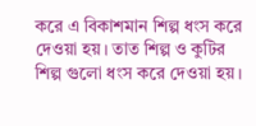করে এ বিকাশমান শিল্প ধংস করে দেওয়া হয়। তাত শিল্প ও কুটির শিল্প গুলো ধংস করে দেওয়া হয়।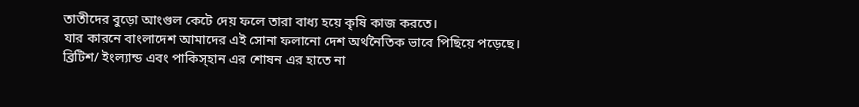তাতীদের বুড়ো আংগুল কেটে দেয় ফলে তারা বাধ্য হয়ে কৃষি কাজ করতে।
যার কারনে বাংলাদেশ আমাদের এই সোনা ফলানো দেশ অর্থনৈতিক ভাবে পিছিয়ে পড়েছে।
ব্রিটিশ/ ইংল্যান্ড এবং পাকিস্হান এর শোষন এর হাতে না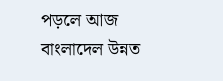পড়লে আজ বাংলাদেল উন্নত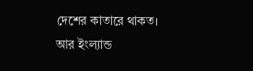দেশের কাতারে থাকত।
আর ইংল্যান্ড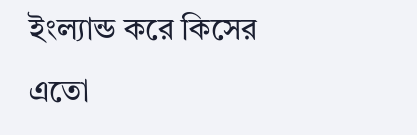ইংল্যান্ড করে কিসের এতো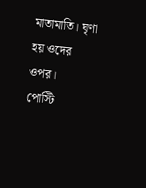মাতামাতি। ঘৃণা হয় ওদের ওপর।
পোস্টি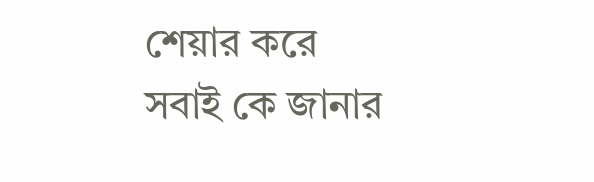শেয়ার করে সবাই কে জানার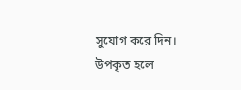সুযোগ করে দিন। উপকৃত হলে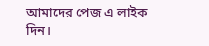আমাদের পেজ এ লাইক দিন।